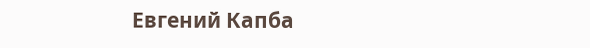Евгений Капба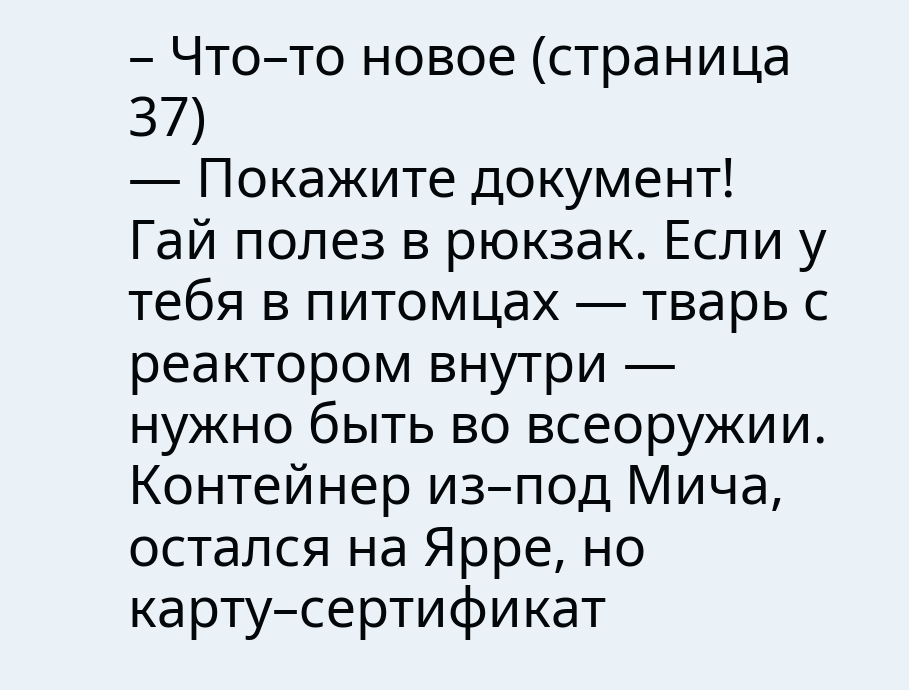– Что–то новое (страница 37)
— Покажите документ!
Гай полез в рюкзак. Если у тебя в питомцах — тварь с реактором внутри — нужно быть во всеоружии. Контейнер из–под Мича, остался на Ярре, но карту–сертификат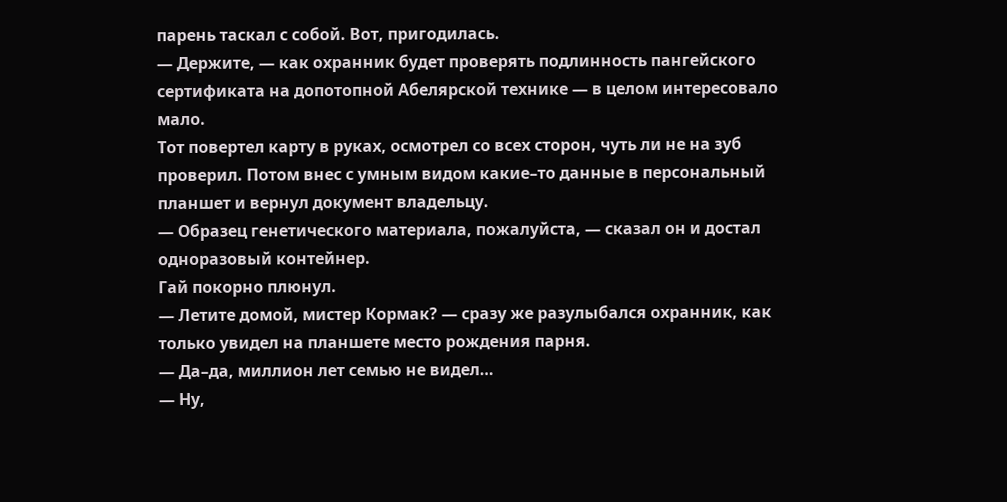парень таскал с собой. Вот, пригодилась.
— Держите, — как охранник будет проверять подлинность пангейского сертификата на допотопной Абелярской технике — в целом интересовало мало.
Тот повертел карту в руках, осмотрел со всех сторон, чуть ли не на зуб проверил. Потом внес с умным видом какие–то данные в персональный планшет и вернул документ владельцу.
— Образец генетического материала, пожалуйста, — сказал он и достал одноразовый контейнер.
Гай покорно плюнул.
— Летите домой, мистер Кормак? — сразу же разулыбался охранник, как только увидел на планшете место рождения парня.
— Да–да, миллион лет семью не видел…
— Ну,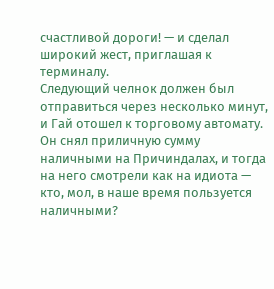счастливой дороги! — и сделал широкий жест, приглашая к терминалу.
Следующий челнок должен был отправиться через несколько минут, и Гай отошел к торговому автомату. Он снял приличную сумму наличными на Причиндалах, и тогда на него смотрели как на идиота — кто, мол, в наше время пользуется наличными?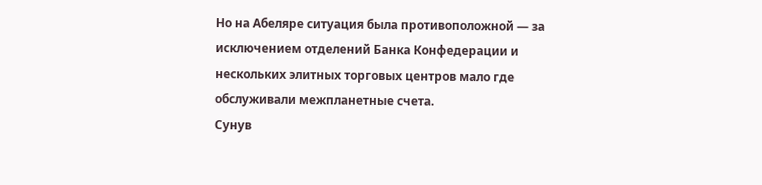Но на Абеляре ситуация была противоположной — за исключением отделений Банка Конфедерации и нескольких элитных торговых центров мало где обслуживали межпланетные счета.
Сунув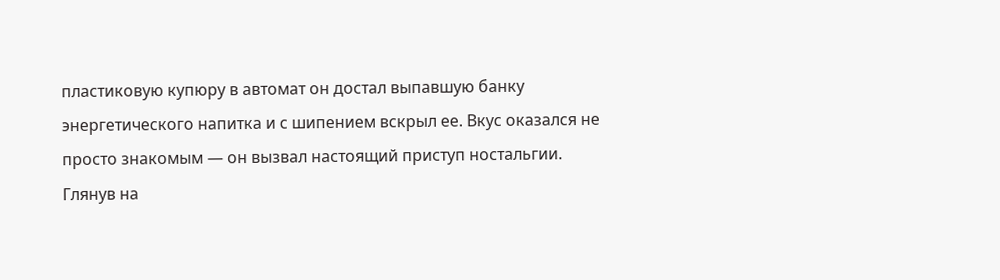пластиковую купюру в автомат он достал выпавшую банку энергетического напитка и с шипением вскрыл ее. Вкус оказался не просто знакомым — он вызвал настоящий приступ ностальгии. Глянув на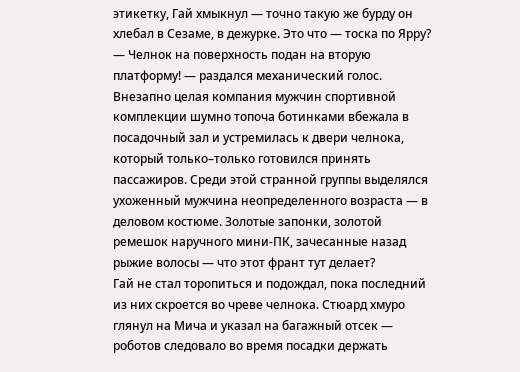этикетку, Гай хмыкнул — точно такую же бурду он хлебал в Сезаме, в дежурке. Это что — тоска по Ярру?
— Челнок на поверхность подан на вторую платформу! — раздался механический голос.
Внезапно целая компания мужчин спортивной комплекции шумно топоча ботинками вбежала в посадочный зал и устремилась к двери челнока, который только–только готовился принять пассажиров. Среди этой странной группы выделялся ухоженный мужчина неопределенного возраста — в деловом костюме. Золотые запонки, золотой ремешок наручного мини-ПК, зачесанные назад рыжие волосы — что этот франт тут делает?
Гай не стал торопиться и подождал, пока последний из них скроется во чреве челнока. Стюард хмуро глянул на Мича и указал на багажный отсек — роботов следовало во время посадки держать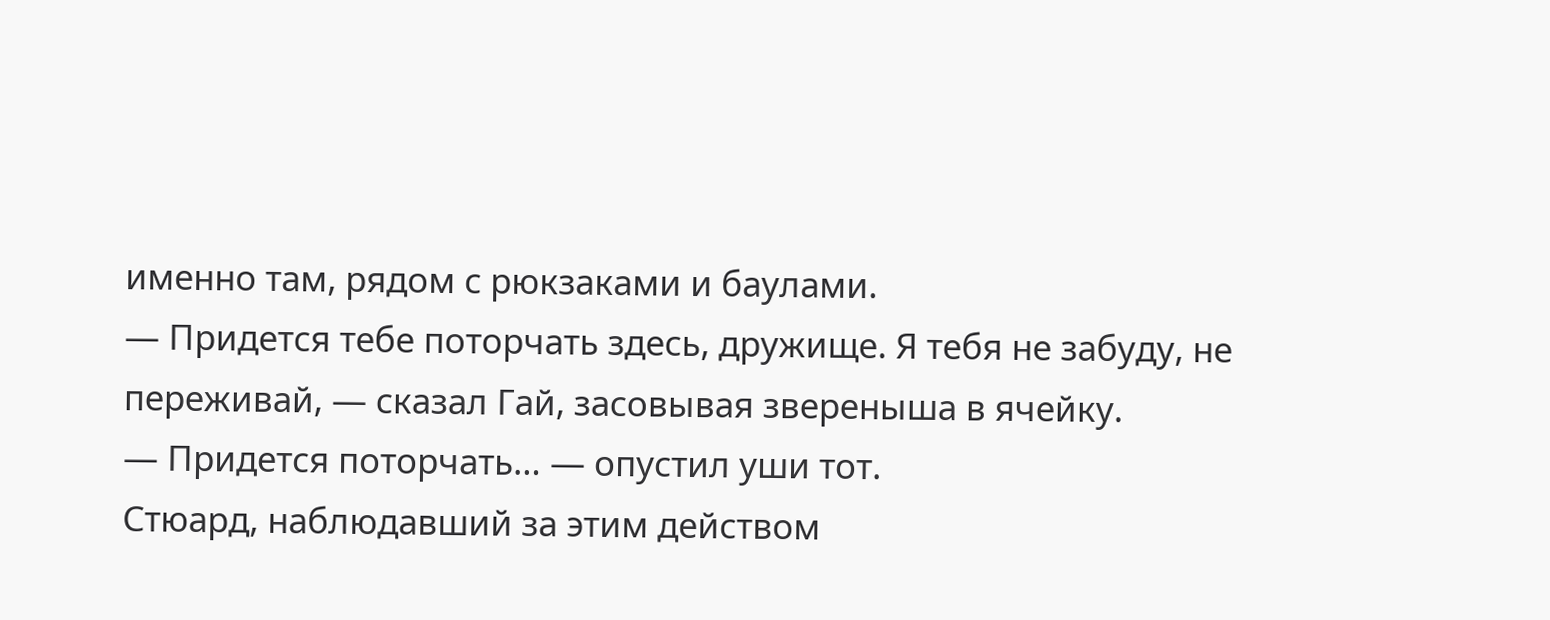именно там, рядом с рюкзаками и баулами.
— Придется тебе поторчать здесь, дружище. Я тебя не забуду, не переживай, — сказал Гай, засовывая звереныша в ячейку.
— Придется поторчать… — опустил уши тот.
Стюард, наблюдавший за этим действом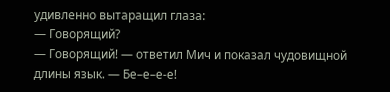удивленно вытаращил глаза:
— Говорящий?
— Говорящий! — ответил Мич и показал чудовищной длины язык. — Бе–е–е-е!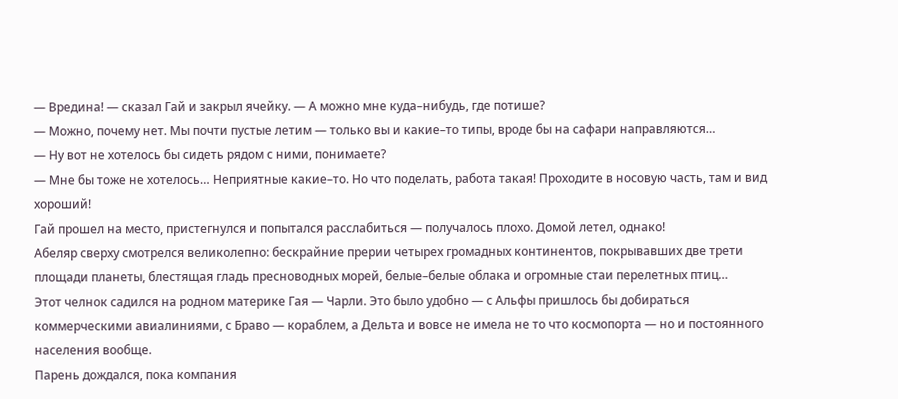— Вредина! — сказал Гай и закрыл ячейку. — А можно мне куда–нибудь, где потише?
— Можно, почему нет. Мы почти пустые летим — только вы и какие–то типы, вроде бы на сафари направляются…
— Ну вот не хотелось бы сидеть рядом с ними, понимаете?
— Мне бы тоже не хотелось… Неприятные какие–то. Но что поделать, работа такая! Проходите в носовую часть, там и вид хороший!
Гай прошел на место, пристегнулся и попытался расслабиться — получалось плохо. Домой летел, однако!
Абеляр сверху смотрелся великолепно: бескрайние прерии четырех громадных континентов, покрывавших две трети площади планеты, блестящая гладь пресноводных морей, белые–белые облака и огромные стаи перелетных птиц…
Этот челнок садился на родном материке Гая — Чарли. Это было удобно — с Альфы пришлось бы добираться коммерческими авиалиниями, с Браво — кораблем, а Дельта и вовсе не имела не то что космопорта — но и постоянного населения вообще.
Парень дождался, пока компания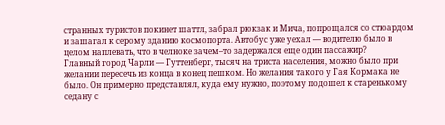странных туристов покинет шаттл, забрал рюкзак и Мича, попрощался со стюардом и зашагал к серому зданию космопорта. Автобус уже уехал — водителю было в целом наплевать, что в челноке зачем–то задержался еще один пассажир?
Главный город Чарли — Гуттенберг, тысяч на триста населения, можно было при желании пересечь из конца в конец пешком. Но желания такого у Гая Кормака не было. Он примерно представлял, куда ему нужно, поэтому подошел к старенькому седану с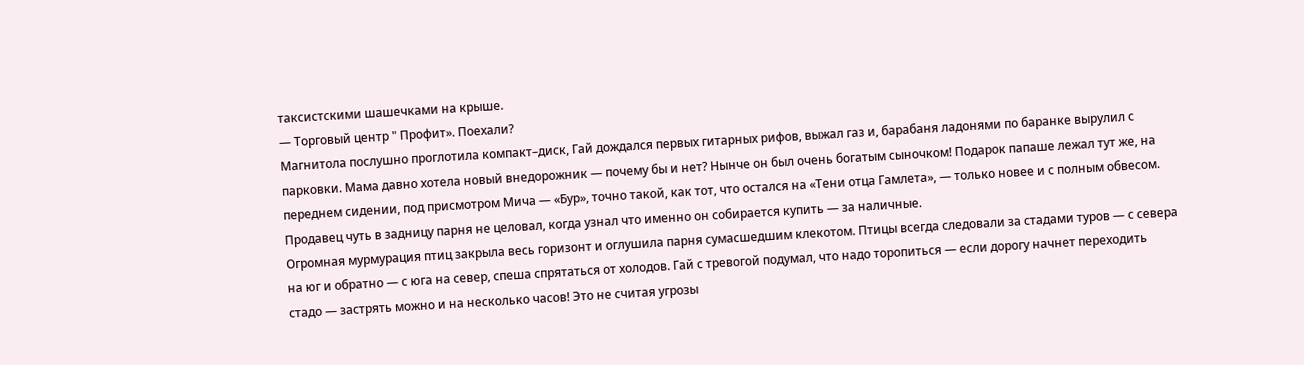таксистскими шашечками на крыше.
— Торговый центр " Профит». Поехали?
Магнитола послушно проглотила компакт–диск, Гай дождался первых гитарных рифов, выжал газ и, барабаня ладонями по баранке вырулил с парковки. Мама давно хотела новый внедорожник — почему бы и нет? Нынче он был очень богатым сыночком! Подарок папаше лежал тут же, на переднем сидении, под присмотром Мича — «Бур», точно такой, как тот, что остался на «Тени отца Гамлета», — только новее и с полным обвесом. Продавец чуть в задницу парня не целовал, когда узнал что именно он собирается купить — за наличные.
Огромная мурмурация птиц закрыла весь горизонт и оглушила парня сумасшедшим клекотом. Птицы всегда следовали за стадами туров — с севера на юг и обратно — с юга на север, спеша спрятаться от холодов. Гай с тревогой подумал, что надо торопиться — если дорогу начнет переходить стадо — застрять можно и на несколько часов! Это не считая угрозы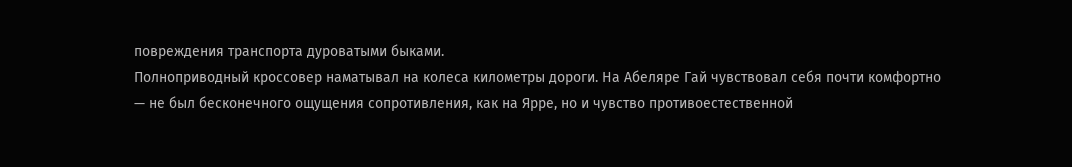повреждения транспорта дуроватыми быками.
Полноприводный кроссовер наматывал на колеса километры дороги. На Абеляре Гай чувствовал себя почти комфортно — не был бесконечного ощущения сопротивления, как на Ярре, но и чувство противоестественной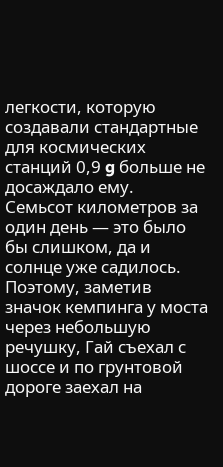легкости, которую создавали стандартные для космических станций 0,9 g больше не досаждало ему.
Семьсот километров за один день — это было бы слишком, да и солнце уже садилось. Поэтому, заметив значок кемпинга у моста через небольшую речушку, Гай съехал с шоссе и по грунтовой дороге заехал на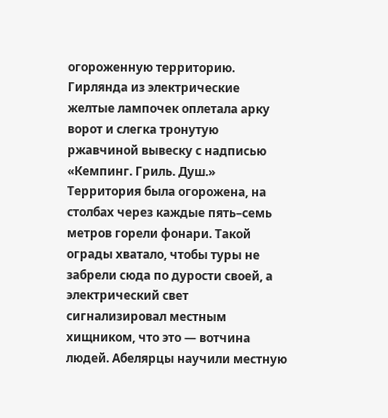огороженную территорию.
Гирлянда из электрические желтые лампочек оплетала арку ворот и слегка тронутую ржавчиной вывеску с надписью «Кемпинг. Гриль. Душ.» Территория была огорожена, на столбах через каждые пять–семь метров горели фонари. Такой ограды хватало, чтобы туры не забрели сюда по дурости своей, а электрический свет сигнализировал местным хищником, что это — вотчина людей. Абелярцы научили местную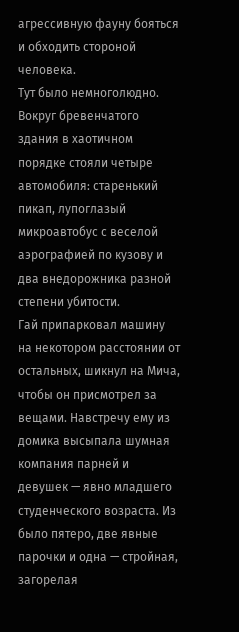агрессивную фауну бояться и обходить стороной человека.
Тут было немноголюдно. Вокруг бревенчатого здания в хаотичном порядке стояли четыре автомобиля: старенький пикап, лупоглазый микроавтобус с веселой аэрографией по кузову и два внедорожника разной степени убитости.
Гай припарковал машину на некотором расстоянии от остальных, шикнул на Мича, чтобы он присмотрел за вещами. Навстречу ему из домика высыпала шумная компания парней и девушек — явно младшего студенческого возраста. Из было пятеро, две явные парочки и одна — стройная, загорелая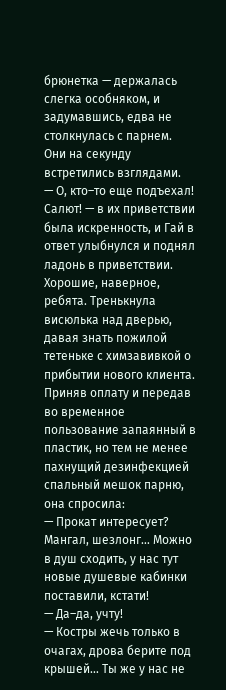брюнетка — держалась слегка особняком, и задумавшись, едва не столкнулась с парнем. Они на секунду встретились взглядами.
— О, кто–то еще подъехал! Салют! — в их приветствии была искренность, и Гай в ответ улыбнулся и поднял ладонь в приветствии.
Хорошие, наверное, ребята. Тренькнула висюлька над дверью, давая знать пожилой тетеньке с химзавивкой о прибытии нового клиента. Приняв оплату и передав во временное пользование запаянный в пластик, но тем не менее пахнущий дезинфекцией спальный мешок парню, она спросила:
— Прокат интересует? Мангал, шезлонг… Можно в душ сходить, у нас тут новые душевые кабинки поставили, кстати!
— Да–да, учту!
— Костры жечь только в очагах, дрова берите под крышей… Ты же у нас не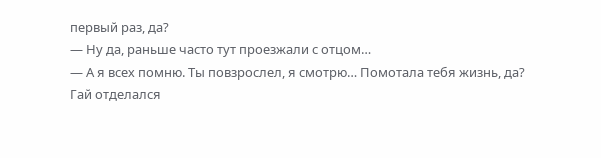первый раз, да?
— Ну да, раньше часто тут проезжали с отцом…
— А я всех помню. Ты повзрослел, я смотрю… Помотала тебя жизнь, да?
Гай отделался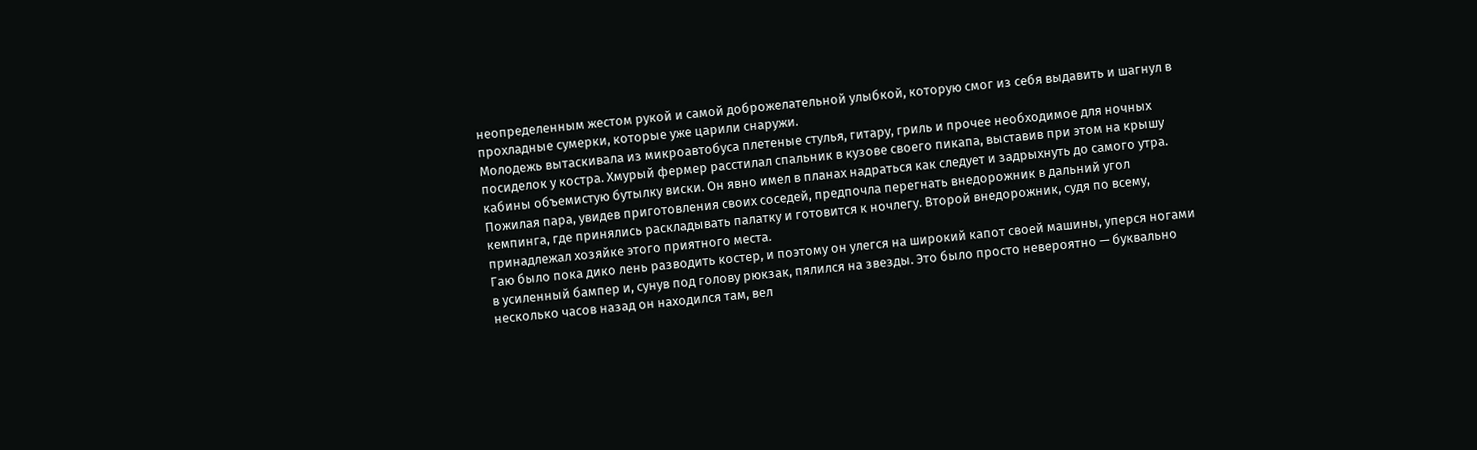неопределенным жестом рукой и самой доброжелательной улыбкой, которую смог из себя выдавить и шагнул в прохладные сумерки, которые уже царили снаружи.
Молодежь вытаскивала из микроавтобуса плетеные стулья, гитару, гриль и прочее необходимое для ночных посиделок у костра. Хмурый фермер расстилал спальник в кузове своего пикапа, выставив при этом на крышу кабины объемистую бутылку виски. Он явно имел в планах надраться как следует и задрыхнуть до самого утра.
Пожилая пара, увидев приготовления своих соседей, предпочла перегнать внедорожник в дальний угол кемпинга, где принялись раскладывать палатку и готовится к ночлегу. Второй внедорожник, судя по всему, принадлежал хозяйке этого приятного места.
Гаю было пока дико лень разводить костер, и поэтому он улегся на широкий капот своей машины, уперся ногами в усиленный бампер и, сунув под голову рюкзак, пялился на звезды. Это было просто невероятно — буквально несколько часов назад он находился там, вел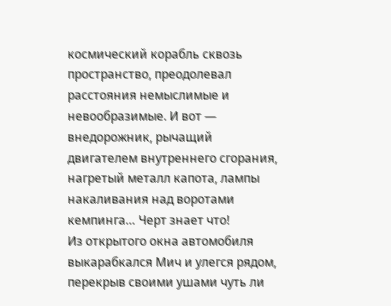космический корабль сквозь пространство, преодолевал расстояния немыслимые и невообразимые. И вот — внедорожник, рычащий двигателем внутреннего сгорания, нагретый металл капота, лампы накаливания над воротами кемпинга… Черт знает что!
Из открытого окна автомобиля выкарабкался Мич и улегся рядом, перекрыв своими ушами чуть ли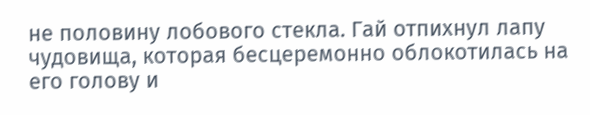не половину лобового стекла. Гай отпихнул лапу чудовища, которая бесцеремонно облокотилась на его голову и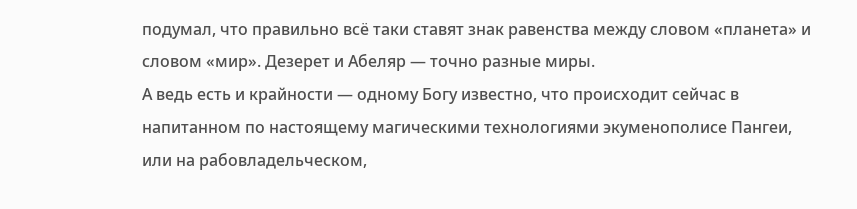подумал, что правильно всё таки ставят знак равенства между словом «планета» и словом «мир». Дезерет и Абеляр — точно разные миры.
А ведь есть и крайности — одному Богу известно, что происходит сейчас в напитанном по настоящему магическими технологиями экуменополисе Пангеи, или на рабовладельческом,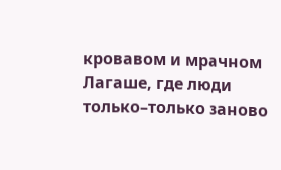кровавом и мрачном Лагаше, где люди только–только заново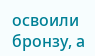освоили бронзу, а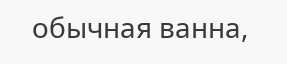обычная ванна,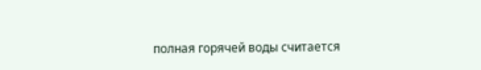полная горячей воды считается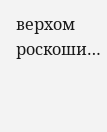верхом роскоши…